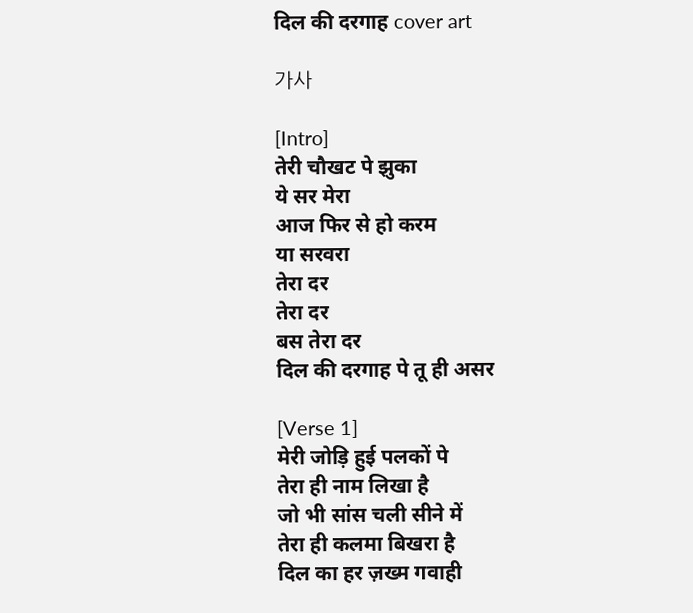दिल की दरगाह cover art

가사

[Intro]
तेरी चौखट पे झुका
ये सर मेरा
आज फिर से हो करम
या सरवरा
तेरा दर
तेरा दर
बस तेरा दर
दिल की दरगाह पे तू ही असर

[Verse 1]
मेरी जोड़ि हुई पलकों पे
तेरा ही नाम लिखा है
जो भी सांस चली सीने में
तेरा ही कलमा बिखरा है
दिल का हर ज़ख्म गवाही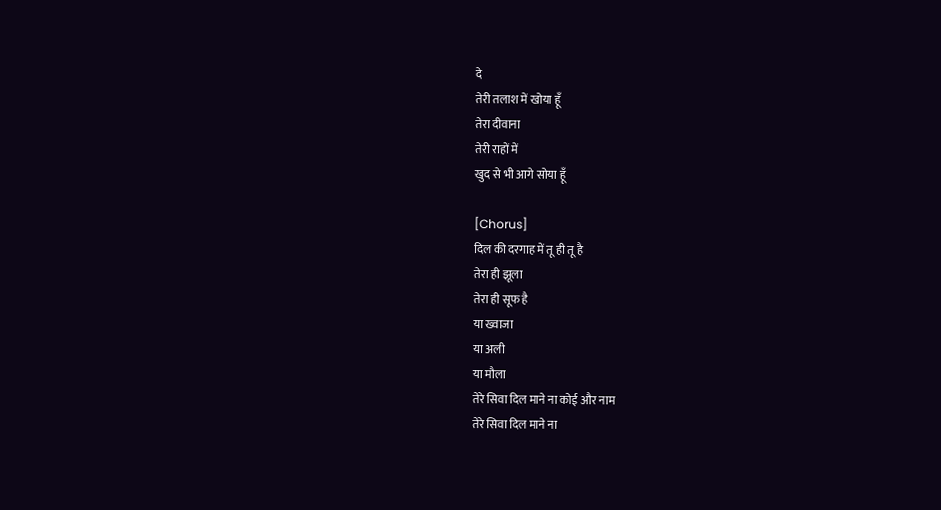दे
तेरी तलाश में खोया हूँ
तेरा दीवाना
तेरी राहों में
खुद से भी आगे सोया हूँ

[Chorus]
दिल की दरगाह में तू ही तू है
तेरा ही झूला
तेरा ही सूफ है
या ख्वाजा
या अली
या मौला
तेरे सिवा दिल माने ना कोई और नाम
तेरे सिवा दिल माने ना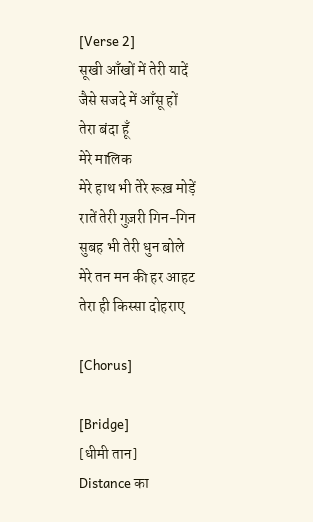[Verse 2]
सूखी आँखों में तेरी यादें
जैसे सजदे में आँसू हों
तेरा बंदा हूँ
मेरे मालिक
मेरे हाथ भी तेरे रूख़ मोड़ें
रातें तेरी गुज़री गिन-गिन
सुबह भी तेरी धुन बोले
मेरे तन मन की हर आहट
तेरा ही किस्सा दोहराए

[Chorus]

[Bridge]
[धीमी तान]
Distance का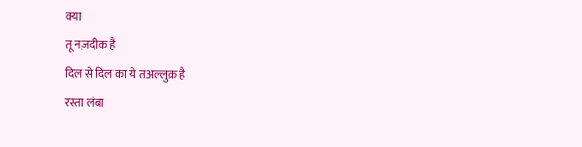क्या
तू नज़दीक है
दिल से दिल का ये तअल्लुक़ है
रस्ता लंबा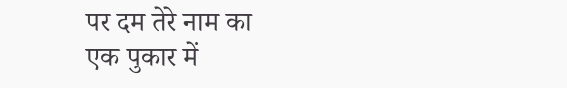पर दम तेरे नाम का
एक पुकार में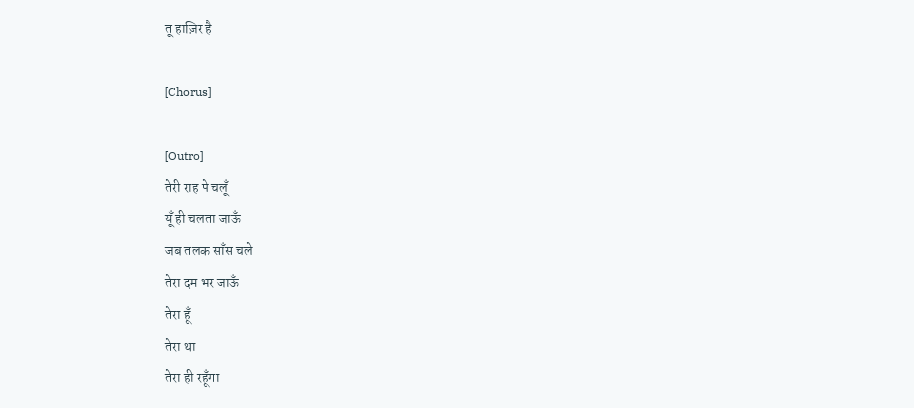तू हाज़िर है

[Chorus]

[Outro]
तेरी राह पे चलूँ
यूँ ही चलता जाऊँ
जब तलक साँस चले
तेरा दम भर जाऊँ
तेरा हूँ
तेरा था
तेरा ही रहूँगा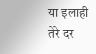या इलाही
तेरे दर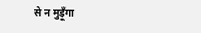से न मुड़ूँगा